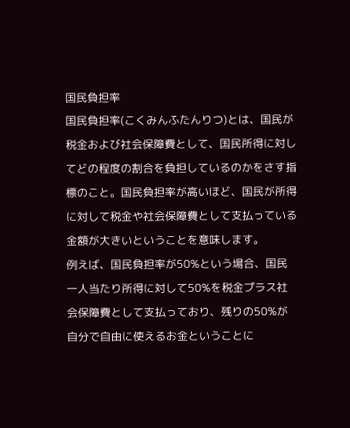国民負担率
国民負担率(こくみんふたんりつ)とは、国民が税金および社会保障費として、国民所得に対してどの程度の割合を負担しているのかをさす指標のこと。国民負担率が高いほど、国民が所得に対して税金や社会保障費として支払っている金額が大きいということを意味します。
例えば、国民負担率が50%という場合、国民一人当たり所得に対して50%を税金プラス社会保障費として支払っており、残りの50%が自分で自由に使えるお金ということに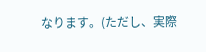なります。(ただし、実際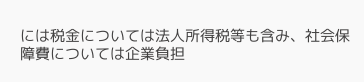には税金については法人所得税等も含み、社会保障費については企業負担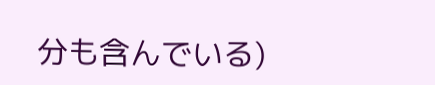分も含んでいる)